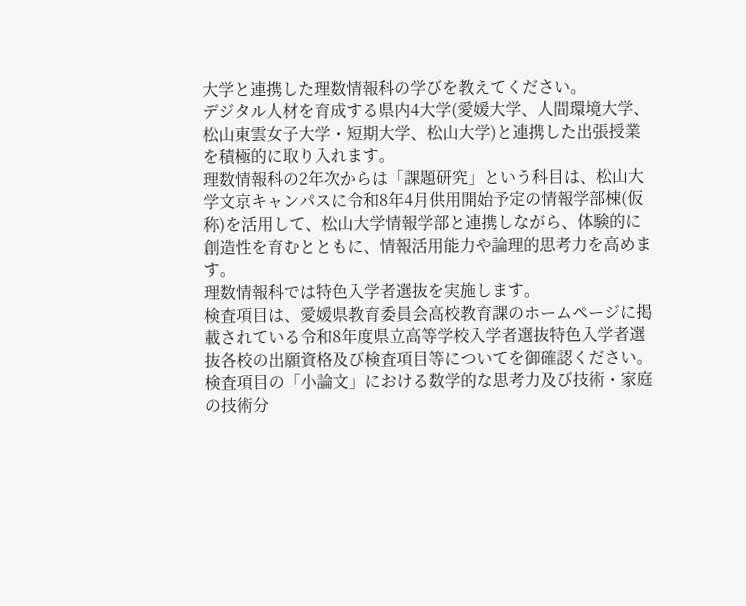大学と連携した理数情報科の学びを教えてください。
デジタル人材を育成する県内4大学(愛媛大学、人間環境大学、松山東雲女子大学・短期大学、松山大学)と連携した出張授業を積極的に取り入れます。
理数情報科の2年次からは「課題研究」という科目は、松山大学文京キャンパスに令和8年4月供用開始予定の情報学部棟(仮称)を活用して、松山大学情報学部と連携しながら、体験的に創造性を育むとともに、情報活用能力や論理的思考力を高めます。
理数情報科では特色入学者選抜を実施します。
検査項目は、愛媛県教育委員会高校教育課のホームページに掲載されている令和8年度県立高等学校入学者選抜特色入学者選抜各校の出願資格及び検査項目等についてを御確認ください。
検査項目の「小論文」における数学的な思考力及び技術・家庭の技術分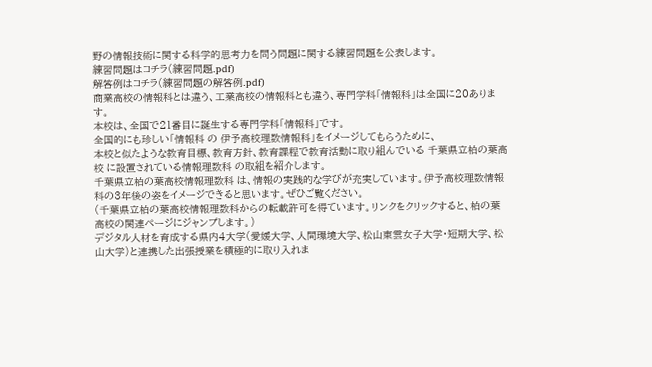野の情報技術に関する科学的思考力を問う問題に関する練習問題を公表します。
練習問題はコチラ(練習問題.pdf)
解答例はコチラ(練習問題の解答例.pdf)
商業高校の情報科とは違う、工業高校の情報科とも違う、専門学科「情報科」は全国に20あります。
本校は、全国で21番目に誕生する専門学科「情報科」です。
全国的にも珍しい「情報科 の 伊予高校理数情報科」をイメージしてもらうために、
本校と似たような教育目標、教育方針、教育課程で教育活動に取り組んでいる 千葉県立柏の葉高校 に設置されている情報理数科 の取組を紹介します。
千葉県立柏の葉高校情報理数科 は、情報の実践的な学びが充実しています。伊予高校理数情報科の3年後の姿をイメージできると思います。ぜひご覧ください。
(千葉県立柏の葉高校情報理数科からの転載許可を得ています。リンクをクリックすると、柏の葉高校の関連ページにジャンプします。)
デジタル人材を育成する県内4大学(愛媛大学、人間環境大学、松山東雲女子大学・短期大学、松山大学)と連携した出張授業を積極的に取り入れま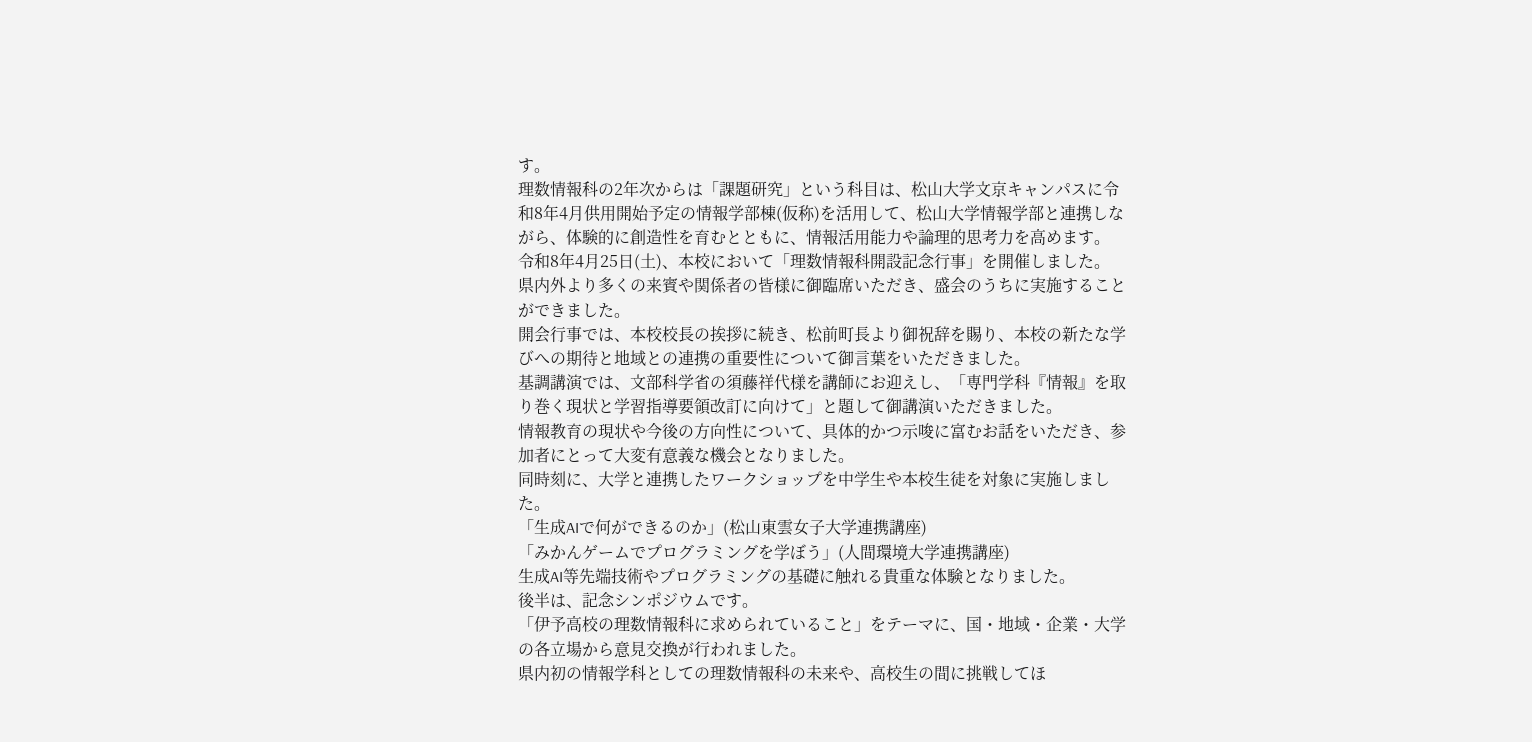す。
理数情報科の2年次からは「課題研究」という科目は、松山大学文京キャンパスに令和8年4月供用開始予定の情報学部棟(仮称)を活用して、松山大学情報学部と連携しながら、体験的に創造性を育むとともに、情報活用能力や論理的思考力を高めます。
令和8年4月25日(土)、本校において「理数情報科開設記念行事」を開催しました。
県内外より多くの来賓や関係者の皆様に御臨席いただき、盛会のうちに実施することができました。
開会行事では、本校校長の挨拶に続き、松前町長より御祝辞を賜り、本校の新たな学びへの期待と地域との連携の重要性について御言葉をいただきました。
基調講演では、文部科学省の須藤祥代様を講師にお迎えし、「専門学科『情報』を取り巻く現状と学習指導要領改訂に向けて」と題して御講演いただきました。
情報教育の現状や今後の方向性について、具体的かつ示唆に富むお話をいただき、参加者にとって大変有意義な機会となりました。
同時刻に、大学と連携したワークショップを中学生や本校生徒を対象に実施しました。
「生成AIで何ができるのか」(松山東雲女子大学連携講座)
「みかんゲームでプログラミングを学ぼう」(人間環境大学連携講座)
生成AI等先端技術やプログラミングの基礎に触れる貴重な体験となりました。
後半は、記念シンポジウムです。
「伊予高校の理数情報科に求められていること」をテーマに、国・地域・企業・大学の各立場から意見交換が行われました。
県内初の情報学科としての理数情報科の未来や、高校生の間に挑戦してほ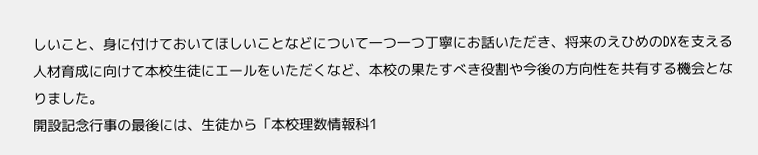しいこと、身に付けておいてほしいことなどについて一つ一つ丁寧にお話いただき、将来のえひめのDXを支える人材育成に向けて本校生徒にエールをいただくなど、本校の果たすべき役割や今後の方向性を共有する機会となりました。
開設記念行事の最後には、生徒から「本校理数情報科1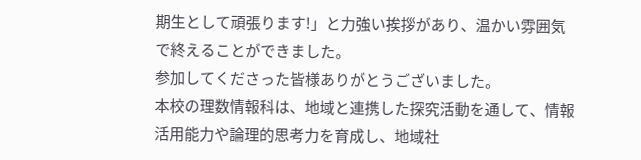期生として頑張ります!」と力強い挨拶があり、温かい雰囲気で終えることができました。
参加してくださった皆様ありがとうございました。
本校の理数情報科は、地域と連携した探究活動を通して、情報活用能力や論理的思考力を育成し、地域社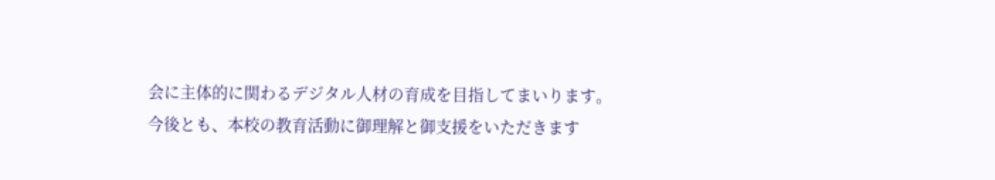会に主体的に関わるデジタル人材の育成を目指してまいります。
今後とも、本校の教育活動に御理解と御支援をいただきます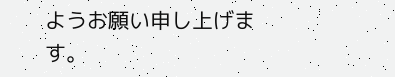ようお願い申し上げます。